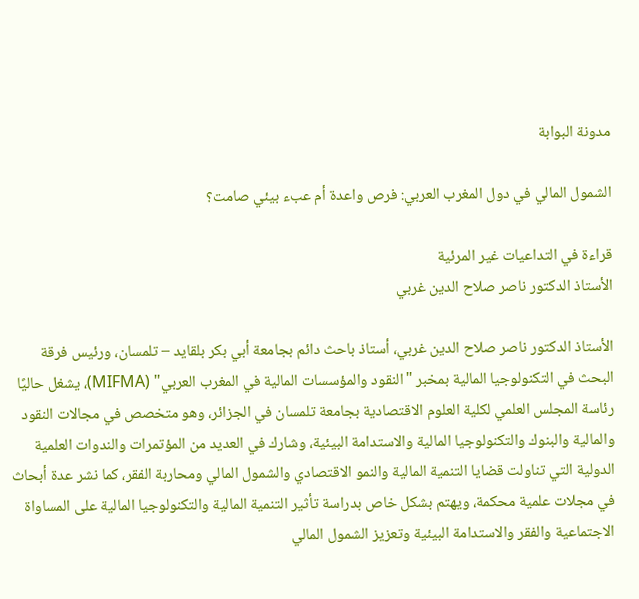مدونة البوابة

الشمول المالي في دول المغرب العربي: فرص واعدة أم عبء بيئي صامت؟

قراءة في التداعيات غير المرئية
الأستاذ الدكتور ناصر صلاح الدين غربي

الأستاذ الدكتور ناصر صلاح الدين غربي، أستاذ باحث دائم بجامعة أبي بكر بلقايد – تلمسان، ورئيس فرقة البحث في التكنولوجيا المالية بمخبر "النقود والمؤسسات المالية في المغرب العربي" (MIFMA)، يشغل حاليًا رئاسة المجلس العلمي لكلية العلوم الاقتصادية بجامعة تلمسان في الجزائر، وهو متخصص في مجالات النقود والمالية والبنوك والتكنولوجيا المالية والاستدامة البيئية، وشارك في العديد من المؤتمرات والندوات العلمية الدولية التي تناولت قضايا التنمية المالية والنمو الاقتصادي والشمول المالي ومحاربة الفقر، كما نشر عدة أبحاث في مجلات علمية محكمة، ويهتم بشكل خاص بدراسة تأثير التنمية المالية والتكنولوجيا المالية على المساواة الاجتماعية والفقر والاستدامة البيئية وتعزيز الشمول المالي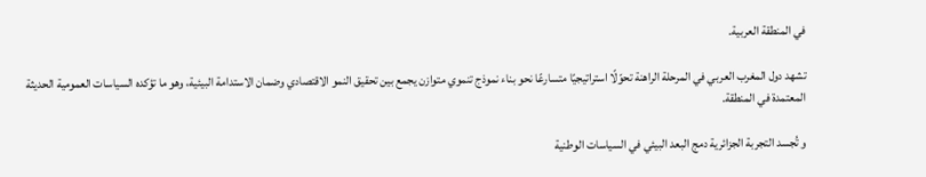في المنطقة العربية.

تشهد دول المغرب العربي في المرحلة الراهنة تحوّلًا استراتيجيًا متسارعًا نحو بناء نموذج تنموي متوازن يجمع بين تحقيق النمو الاقتصادي وضمان الاستدامة البيئية، وهو ما تؤكده السياسات العمومية الحديثة المعتمدة في المنطقة.

و تُجسد التجربة الجزائرية دمج البعد البيئي في السياسات الوطنية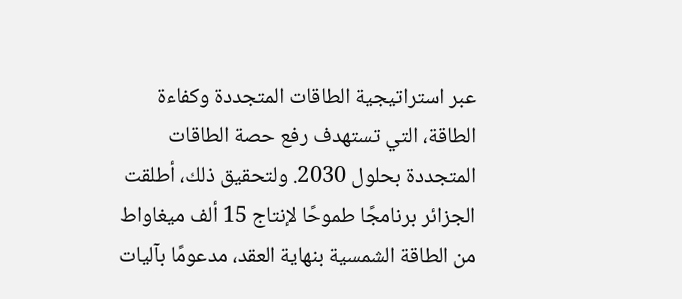عبر استراتيجية الطاقات المتجددة وكفاءة الطاقة، التي تستهدف رفع حصة الطاقات المتجددة بحلول 2030. ولتحقيق ذلك، أطلقت الجزائر برنامجًا طموحًا لإنتاج 15 ألف ميغاواط من الطاقة الشمسية بنهاية العقد، مدعومًا بآليات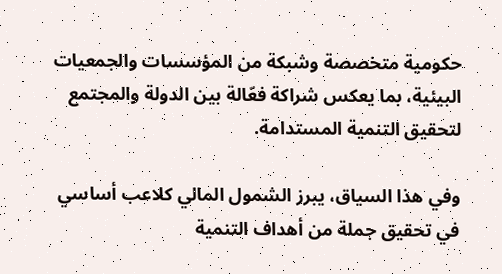حكومية متخصصة وشبكة من المؤسسات والجمعيات البيئية، بما يعكس شراكة فعّالة بين الدولة والمجتمع لتحقيق التنمية المستدامة.

وفي هذا السياق، يبرز الشمول المالي كلاعب أساسي في تحقيق جملة من أهداف التنمية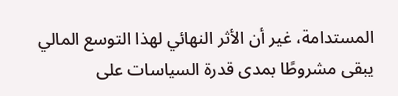المستدامة، غير أن الأثر النهائي لهذا التوسع المالي يبقى مشروطًا بمدى قدرة السياسات على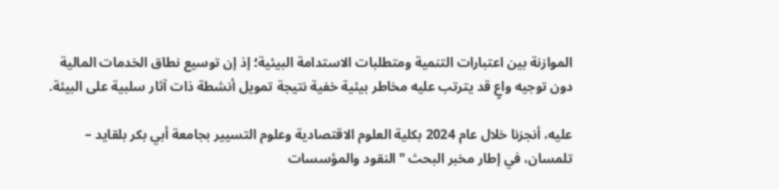الموازنة بين اعتبارات التنمية ومتطلبات الاستدامة البيئية؛ إذ إن توسيع نطاق الخدمات المالية دون توجيه واعٍ قد يترتب عليه مخاطر بيئية خفية نتيجة تمويل أنشطة ذات آثار سلبية على البيئة.

عليه، أنجزنا خلال عام 2024 بكلية العلوم الاقتصادية وعلوم التسيير بجامعة أبي بكر بلقايد – تلمسان، في إطار مخبر البحث "النقود والمؤسسات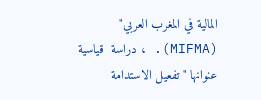المالية في المغرب العربي" (MIFMA). ، دراسة  قياسية عنوانها " تفعيل الاستدامة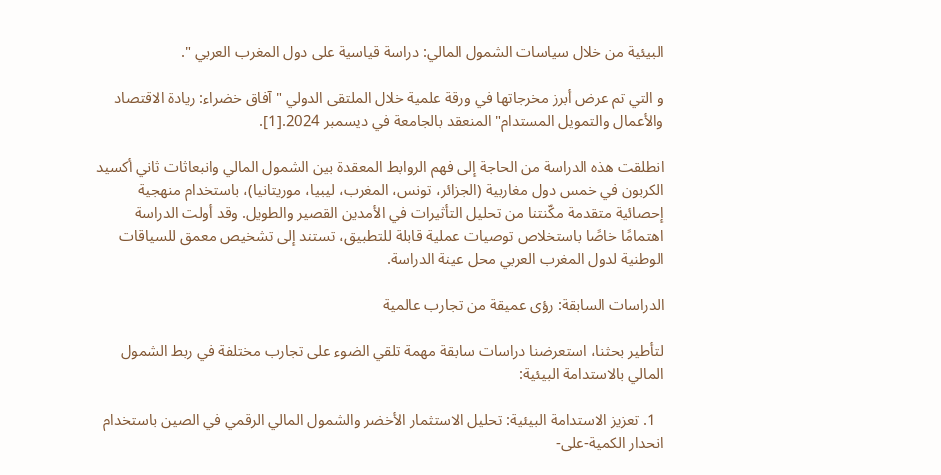البيئية من خلال سياسات الشمول المالي: دراسة قياسية على دول المغرب العربي ".

و التي تم عرض أبرز مخرجاتها في ورقة علمية خلال الملتقى الدولي "آفاق خضراء: ريادة الاقتصاد والأعمال والتمويل المستدام" المنعقد بالجامعة في ديسمبر 2024.[1].

انطلقت هذه الدراسة من الحاجة إلى فهم الروابط المعقدة بين الشمول المالي وانبعاثات ثاني أكسيد الكربون في خمس دول مغاربية (الجزائر، تونس، المغرب، ليبيا، موريتانيا)، باستخدام منهجية إحصائية متقدمة مكّنتنا من تحليل التأثيرات في الأمدين القصير والطويل. وقد أولت الدراسة اهتمامًا خاصًا باستخلاص توصيات عملية قابلة للتطبيق، تستند إلى تشخيص معمق للسياقات الوطنية لدول المغرب العربي محل عينة الدراسة.

الدراسات السابقة: رؤى عميقة من تجارب عالمية

لتأطير بحثنا، استعرضنا دراسات سابقة مهمة تلقي الضوء على تجارب مختلفة في ربط الشمول المالي بالاستدامة البيئية:

  1. تعزيز الاستدامة البيئية: تحليل الاستثمار الأخضر والشمول المالي الرقمي في الصين باستخدام انحدار الكمية-على-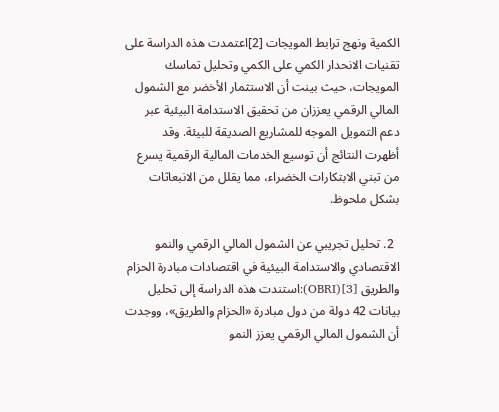الكمية ونهج ترابط المويجات [2]اعتمدت هذه الدراسة على تقنيات الانحدار الكمي على الكمي وتحليل تماسك المويجات، حيث بينت أن الاستثمار الأخضر مع الشمول المالي الرقمي يعززان من تحقيق الاستدامة البيئية عبر دعم التمويل الموجه للمشاريع الصديقة للبيئة. وقد أظهرت النتائج أن توسيع الخدمات المالية الرقمية يسرع من تبني الابتكارات الخضراء، مما يقلل من الانبعاثات بشكل ملحوظ.

  2. تحليل تجريبي عن الشمول المالي الرقمي والنمو الاقتصادي والاستدامة البيئية في اقتصادات مبادرة الحزام والطريق [3](OBRI):استندت هذه الدراسة إلى تحليل بيانات 42 دولة من دول مبادرة «الحزام والطريق»، ووجدت أن الشمول المالي الرقمي يعزز النمو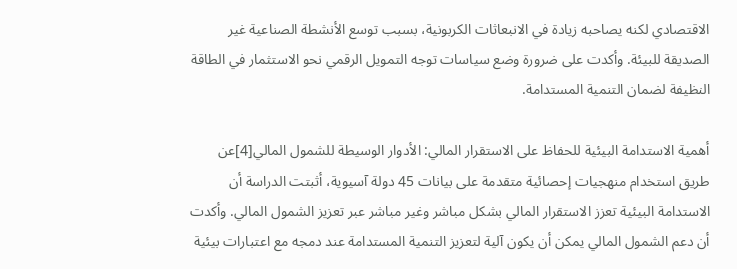الاقتصادي لكنه يصاحبه زيادة في الانبعاثات الكربونية، بسبب توسع الأنشطة الصناعية غير الصديقة للبيئة. وأكدت على ضرورة وضع سياسات توجه التمويل الرقمي نحو الاستثمار في الطاقة النظيفة لضمان التنمية المستدامة.

أهمية الاستدامة البيئية للحفاظ على الاستقرار المالي: الأدوار الوسيطة للشمول المالي[4]عن طريق استخدام منهجيات إحصائية متقدمة على بيانات 45 دولة آسيوية، أثبتت الدراسة أن الاستدامة البيئية تعزز الاستقرار المالي بشكل مباشر وغير مباشر عبر تعزيز الشمول المالي. وأكدت أن دعم الشمول المالي يمكن أن يكون آلية لتعزيز التنمية المستدامة عند دمجه مع اعتبارات بيئية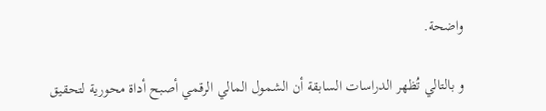واضحة.

و بالتالي تُظهر الدراسات السابقة أن الشمول المالي الرقمي أصبح أداة محورية لتحقيق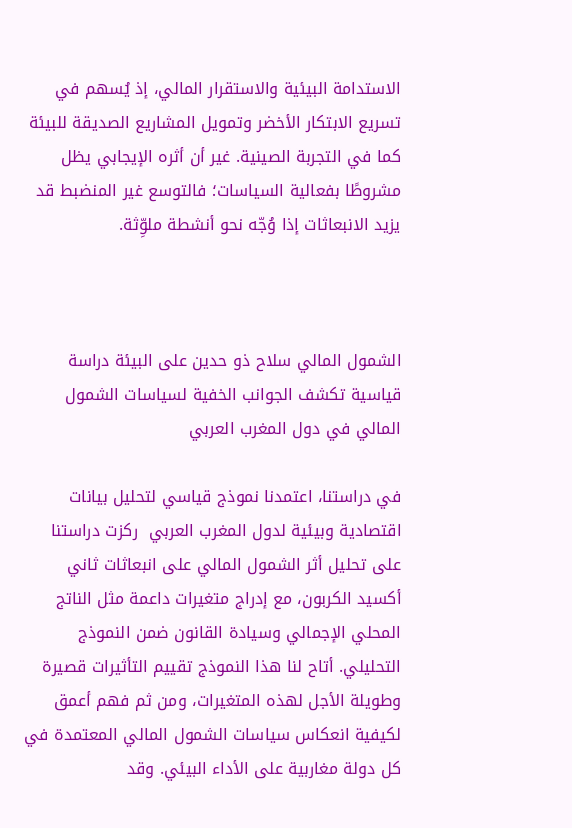الاستدامة البيئية والاستقرار المالي، إذ يُسهم في تسريع الابتكار الأخضر وتمويل المشاريع الصديقة للبيئة كما في التجربة الصينية. غير أن أثره الإيجابي يظل مشروطًا بفعالية السياسات؛ فالتوسع غير المنضبط قد يزيد الانبعاثات إذا وُجّه نحو أنشطة ملوِّثة.



الشمول المالي سلاح ذو حدين على البيئة دراسة قياسية تكشف الجوانب الخفية لسياسات الشمول المالي في دول المغرب العربي

في دراستنا، اعتمدنا نموذج قياسي لتحليل بيانات اقتصادية وبيئية لدول المغرب العربي  ركزت دراستنا على تحليل أثر الشمول المالي على انبعاثات ثاني أكسيد الكربون، مع إدراج متغيرات داعمة مثل الناتج المحلي الإجمالي وسيادة القانون ضمن النموذج التحليلي. أتاح لنا هذا النموذج تقييم التأثيرات قصيرة وطويلة الأجل لهذه المتغيرات، ومن ثم فهم أعمق لكيفية انعكاس سياسات الشمول المالي المعتمدة في كل دولة مغاربية على الأداء البيئي. وقد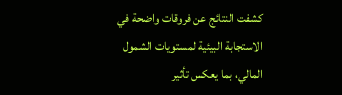كشفت النتائج عن فروقات واضحة في الاستجابة البيئية لمستويات الشمول المالي، بما يعكس تأثير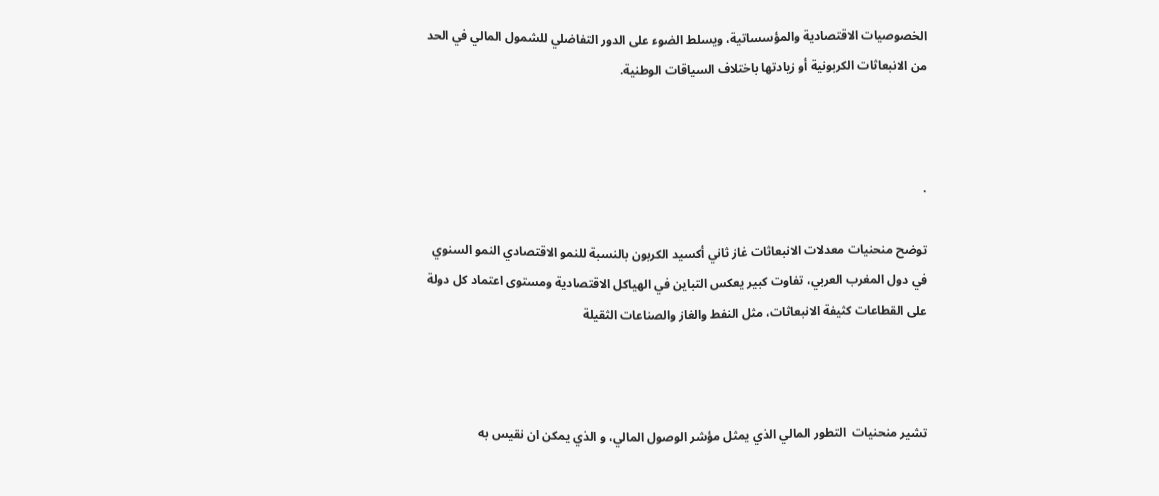الخصوصيات الاقتصادية والمؤسساتية، ويسلط الضوء على الدور التفاضلي للشمول المالي في الحد من الانبعاثات الكربونية أو زيادتها باختلاف السياقات الوطنية.



.

توضح منحنيات معدلات الانبعاثات غاز ثاني أكسيد الكربون بالنسبة للنمو الاقتصادي النمو السنوي في دول المغرب العربي، تفاوت كبير يعكس التباين في الهياكل الاقتصادية ومستوى اعتماد كل دولة على القطاعات كثيفة الانبعاثات، مثل النفط والغاز والصناعات الثقيلة



تشير منحنيات  التطور المالي الذي يمثل مؤشر الوصول المالي، و الذي يمكن ان نقيس به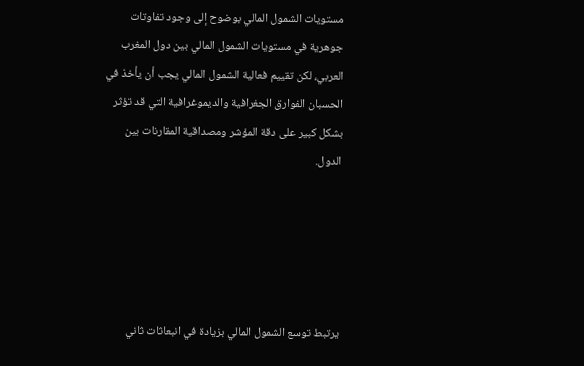مستويات الشمول المالي بوضوح إلى وجود تفاوتات جوهرية في مستويات الشمول المالي بين دول المغرب العربي، لكن تقييم فعالية الشمول المالي يجب أن يأخذ في الحسبان الفوارق الجغرافية والديموغرافية التي قد تؤثر بشكل كبير على دقة المؤشر ومصداقية المقارنات بين الدول.





يرتبط توسع الشمول المالي بزيادة في انبعاثات ثاني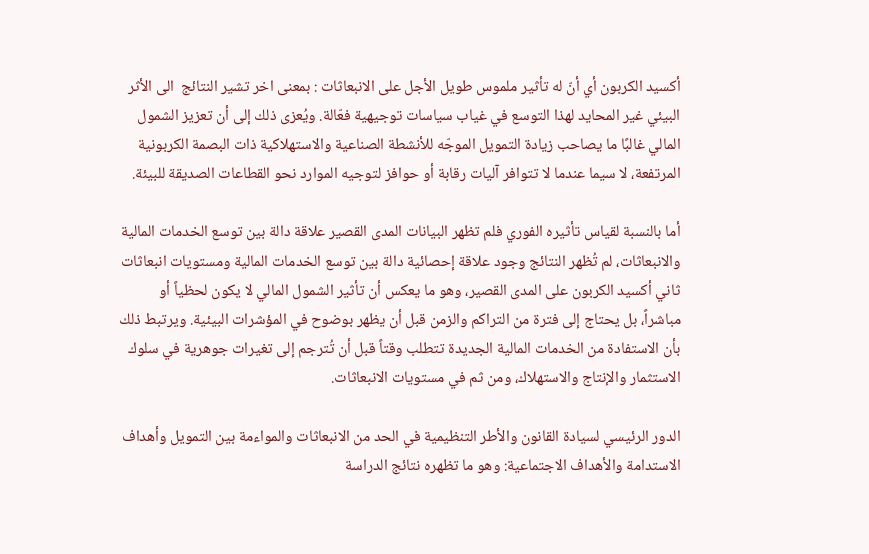أكسيد الكربون أي أنّ له تأثير ملموس طويل الأجل على الانبعاثات : بمعنى اخر تشير النتائج  الى الأثر البيئي غير المحايد لهذا التوسع في غياب سياسات توجيهية فعّالة. ويُعزى ذلك إلى أن تعزيز الشمول المالي غالبًا ما يصاحب زيادة التمويل الموجّه للأنشطة الصناعية والاستهلاكية ذات البصمة الكربونية المرتفعة، لا سيما عندما لا تتوافر آليات رقابة أو حوافز لتوجيه الموارد نحو القطاعات الصديقة للبيئة.

أما بالنسبة لقياس تأثيره الفوري فلم تظهر البيانات المدى القصير علاقة دالة بين توسع الخدمات المالية والانبعاثات، لم تُظهر النتائج وجود علاقة إحصائية دالة بين توسع الخدمات المالية ومستويات انبعاثات ثاني أكسيد الكربون على المدى القصير، وهو ما يعكس أن تأثير الشمول المالي لا يكون لحظياً أو مباشراً، بل يحتاج إلى فترة من التراكم والزمن قبل أن يظهر بوضوح في المؤشرات البيئية. ويرتبط ذلك بأن الاستفادة من الخدمات المالية الجديدة تتطلب وقتاً قبل أن تُترجم إلى تغيرات جوهرية في سلوك الاستثمار والإنتاج والاستهلاك، ومن ثم في مستويات الانبعاثات.

الدور الرئيسي لسيادة القانون والأطر التنظيمية في الحد من الانبعاثات والمواءمة بين التمويل وأهداف الاستدامة والأهداف الاجتماعية: وهو ما تظهره نتائج الدراسة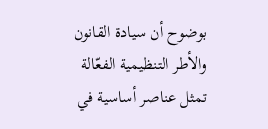بوضوح أن سيادة القانون والأطر التنظيمية الفعّالة تمثل عناصر أساسية في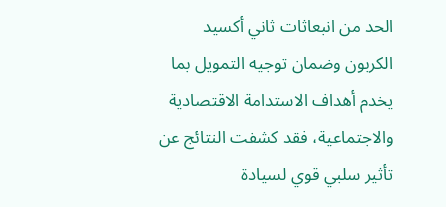الحد من انبعاثات ثاني أكسيد الكربون وضمان توجيه التمويل بما يخدم أهداف الاستدامة الاقتصادية والاجتماعية، فقد كشفت النتائج عن تأثير سلبي قوي لسيادة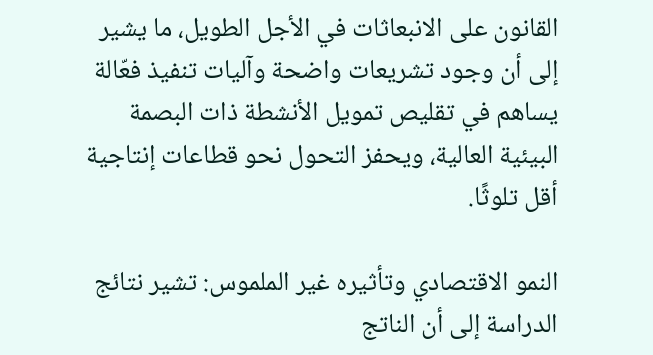القانون على الانبعاثات في الأجل الطويل، ما يشير إلى أن وجود تشريعات واضحة وآليات تنفيذ فعّالة يساهم في تقليص تمويل الأنشطة ذات البصمة البيئية العالية، ويحفز التحول نحو قطاعات إنتاجية أقل تلوثًا.

النمو الاقتصادي وتأثيره غير الملموس: تشير نتائج الدراسة إلى أن الناتج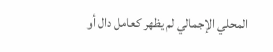المحلي الإجمالي لم يظهر كعامل دال أو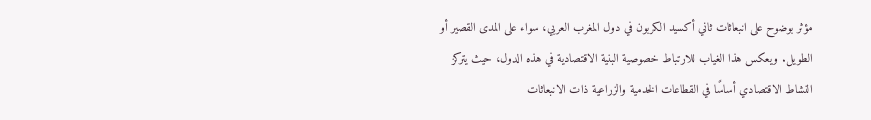مؤثر بوضوح على انبعاثات ثاني أكسيد الكربون في دول المغرب العربي، سواء على المدى القصير أو الطويل. ويعكس هذا الغياب للارتباط خصوصية البنية الاقتصادية في هذه الدول، حيث يتركز النشاط الاقتصادي أساسًا في القطاعات الخدمية والزراعية ذات الانبعاثات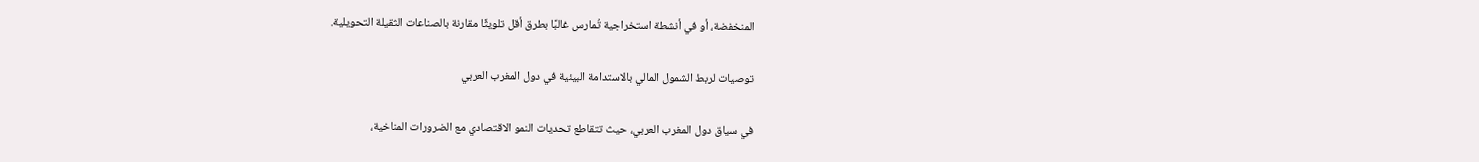المنخفضة، أو في أنشطة استخراجية تُمارس غالبًا بطرق أقل تلويثًا مقارنة بالصناعات الثقيلة التحويلية.

توصيات لربط الشمول المالي بالاستدامة البيئية في دول المغرب العربي

في سياق دول المغرب العربي، حيث تتقاطع تحديات النمو الاقتصادي مع الضرورات المناخية،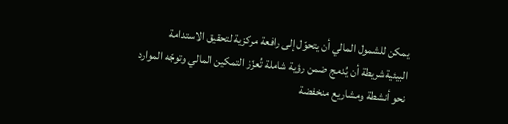يمكن للشمول المالي أن يتحوّل إلى رافعة مركزية لتحقيق الاستدامة البيئيةشريطة أن يُدمج ضمن رؤية شاملة تُعزّز التمكين المالي وتوجّه الموارد نحو أنشطة ومشاريع منخفضة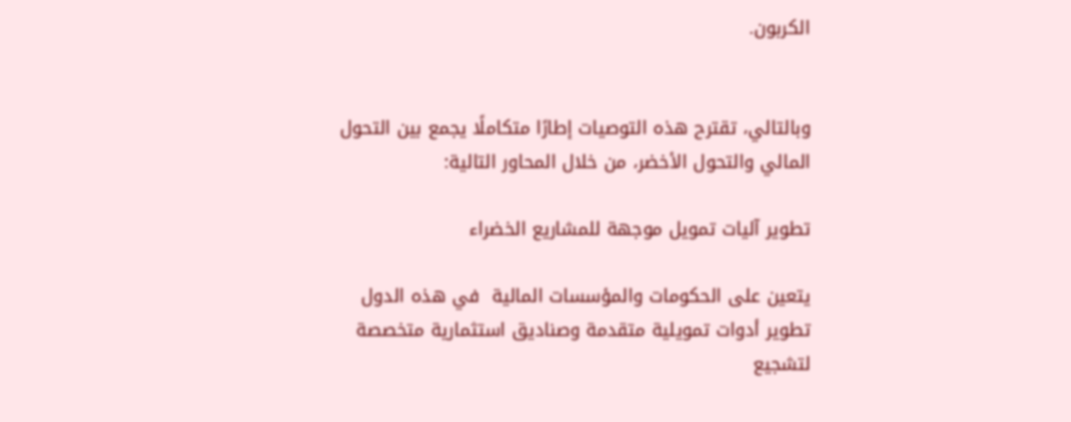الكربون.


وبالتالي، تقترح هذه التوصيات إطارًا متكاملًا يجمع بين التحول المالي والتحول الأخضر، من خلال المحاور التالية:

تطوير آليات تمويل موجهة للمشاريع الخضراء

يتعين على الحكومات والمؤسسات المالية  في هذه الدول تطوير أدوات تمويلية متقدمة وصناديق استثمارية متخصصة لتشجيع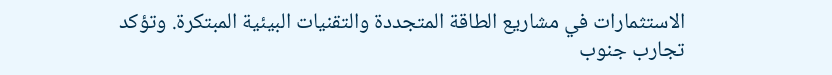الاستثمارات في مشاريع الطاقة المتجددة والتقنيات البيئية المبتكرة. وتؤكد تجارب جنوب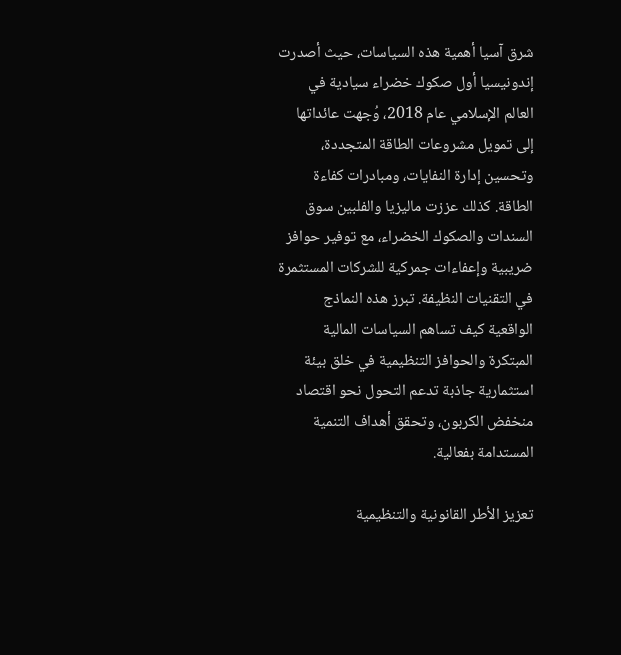شرق آسيا أهمية هذه السياسات، حيث أصدرت إندونيسيا أول صكوك خضراء سيادية في العالم الإسلامي عام 2018، وُجهت عائداتها إلى تمويل مشروعات الطاقة المتجددة، وتحسين إدارة النفايات، ومبادرات كفاءة الطاقة. كذلك عززت ماليزيا والفلبين سوق السندات والصكوك الخضراء، مع توفير حوافز ضريبية وإعفاءات جمركية للشركات المستثمرة في التقنيات النظيفة. تبرز هذه النماذج الواقعية كيف تساهم السياسات المالية المبتكرة والحوافز التنظيمية في خلق بيئة استثمارية جاذبة تدعم التحول نحو اقتصاد منخفض الكربون، وتحقق أهداف التنمية المستدامة بفعالية.

تعزيز الأطر القانونية والتنظيمية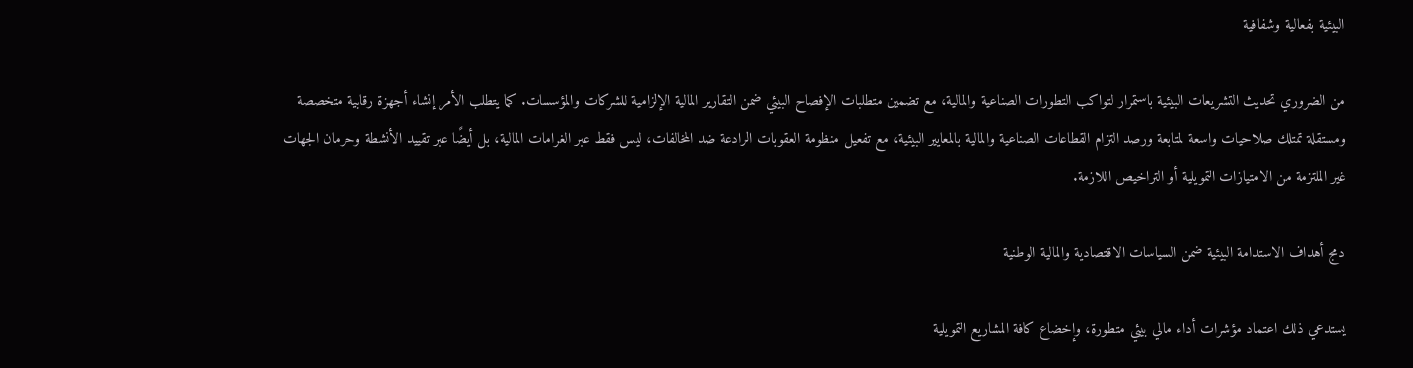البيئية بفعالية وشفافية

من الضروري تحديث التشريعات البيئية باستمرار لتواكب التطورات الصناعية والمالية، مع تضمين متطلبات الإفصاح البيئي ضمن التقارير المالية الإلزامية للشركات والمؤسسات. كما يتطلب الأمر إنشاء أجهزة رقابية متخصصة ومستقلة تمتلك صلاحيات واسعة لمتابعة ورصد التزام القطاعات الصناعية والمالية بالمعايير البيئية، مع تفعيل منظومة العقوبات الرادعة ضد المخالفات، ليس فقط عبر الغرامات المالية، بل أيضًا عبر تقييد الأنشطة وحرمان الجهات غير الملتزمة من الامتيازات التمويلية أو التراخيص اللازمة.

دمج أهداف الاستدامة البيئية ضمن السياسات الاقتصادية والمالية الوطنية

يستدعي ذلك اعتماد مؤشرات أداء مالي بيئي متطورة، وإخضاع كافة المشاريع التمويلية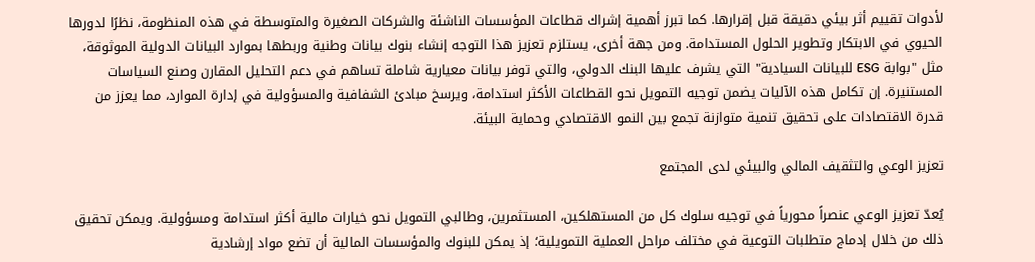لأدوات تقييم أثر بيئي دقيقة قبل إقرارها. كما تبرز أهمية إشراك قطاعات المؤسسات الناشئة والشركات الصغيرة والمتوسطة في هذه المنظومة، نظرًا لدورها الحيوي في الابتكار وتطوير الحلول المستدامة. ومن جهة أخرى، يستلزم تعزيز هذا التوجه إنشاء بنوك بيانات وطنية وربطها بموارد البيانات الدولية الموثوقة، مثل "بوابة ESG للبيانات السيادية" التي يشرف عليها البنك الدولي، والتي توفر بيانات معيارية شاملة تساهم في دعم التحليل المقارن وصنع السياسات المستنيرة. إن تكامل هذه الآليات يضمن توجيه التمويل نحو القطاعات الأكثر استدامة، ويرسخ مبادئ الشفافية والمسؤولية في إدارة الموارد، مما يعزز من قدرة الاقتصادات على تحقيق تنمية متوازنة تجمع بين النمو الاقتصادي وحماية البيئة.

تعزيز الوعي والتثقيف المالي والبيئي لدى المجتمع

يُعدّ تعزيز الوعي عنصراً محورياً في توجيه سلوك كل من المستهلكين، المستثمرين، وطالبي التمويل نحو خيارات مالية أكثر استدامة ومسؤولية. ويمكن تحقيق ذلك من خلال إدماج متطلبات التوعية في مختلف مراحل العملية التمويلية؛ إذ يمكن للبنوك والمؤسسات المالية أن تضع مواد إرشادية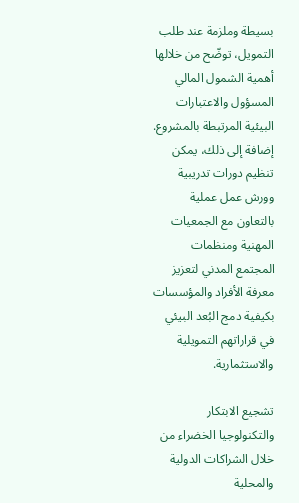بسيطة وملزمة عند طلب التمويل، توضّح من خلالها أهمية الشمول المالي المسؤول والاعتبارات البيئية المرتبطة بالمشروع. إضافة إلى ذلك، يمكن تنظيم دورات تدريبية وورش عمل عملية بالتعاون مع الجمعيات المهنية ومنظمات المجتمع المدني لتعزيز معرفة الأفراد والمؤسسات بكيفية دمج البُعد البيئي في قراراتهم التمويلية والاستثمارية.

تشجيع الابتكار والتكنولوجيا الخضراء من خلال الشراكات الدولية والمحلية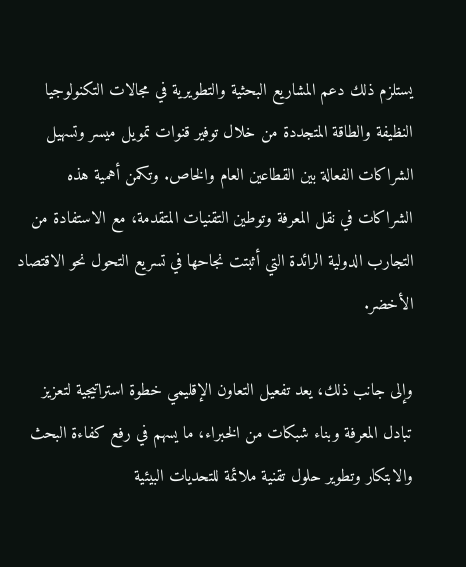يستلزم ذلك دعم المشاريع البحثية والتطويرية في مجالات التكنولوجيا النظيفة والطاقة المتجددة من خلال توفير قنوات تمويل ميسر وتسهيل الشراكات الفعالة بين القطاعين العام والخاص. وتكمن أهمية هذه الشراكات في نقل المعرفة وتوطين التقنيات المتقدمة، مع الاستفادة من التجارب الدولية الرائدة التي أثبتت نجاحها في تسريع التحول نحو الاقتصاد الأخضر.

وإلى جانب ذلك، يعد تفعيل التعاون الإقليمي خطوة استراتيجية لتعزيز تبادل المعرفة وبناء شبكات من الخبراء، ما يسهم في رفع كفاءة البحث والابتكار وتطوير حلول تقنية ملائمة للتحديات البيئية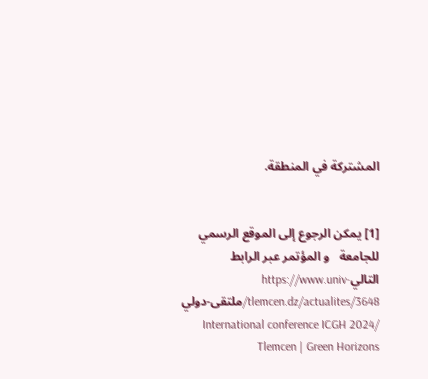المشتركة في المنطقة.


[1] يمكن الرجوع إلى الموقع الرسمي للجامعة   و المؤتمر عبر الرابط التاليhttps://www.univ-tlemcen.dz/actualites/3648/ملتقى-دولي /International conference ICGH 2024 Tlemcen | Green Horizons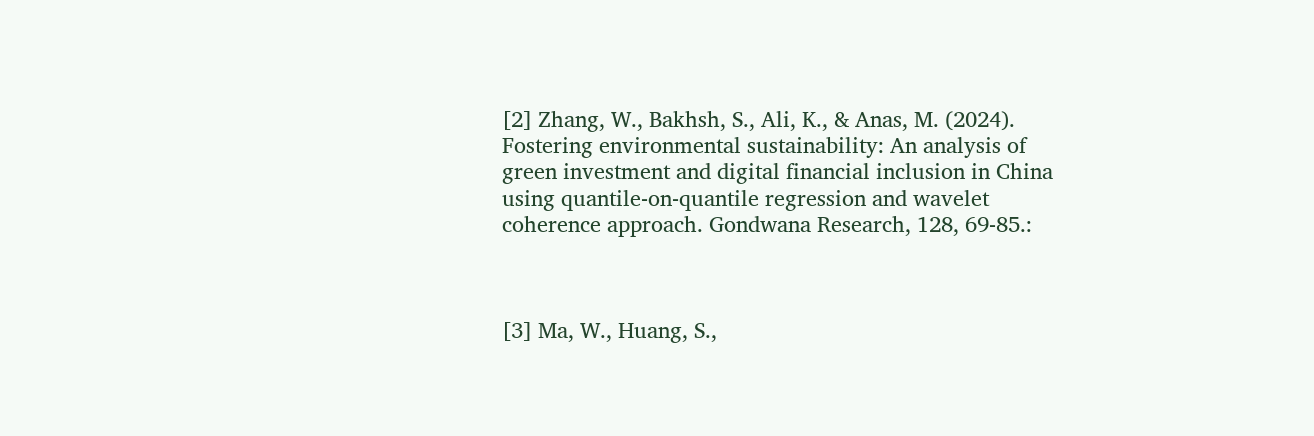[2] Zhang, W., Bakhsh, S., Ali, K., & Anas, M. (2024). Fostering environmental sustainability: An analysis of green investment and digital financial inclusion in China using quantile-on-quantile regression and wavelet coherence approach. Gondwana Research, 128, 69-85.:



[3] Ma, W., Huang, S.,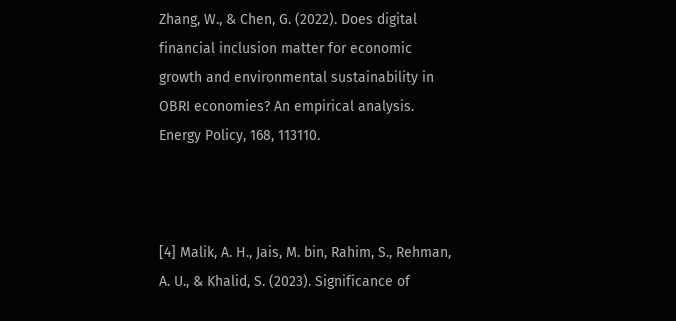Zhang, W., & Chen, G. (2022). Does digital financial inclusion matter for economic growth and environmental sustainability in OBRI economies? An empirical analysis. Energy Policy, 168, 113110.



[4] Malik, A. H., Jais, M. bin, Rahim, S., Rehman, A. U., & Khalid, S. (2023). Significance of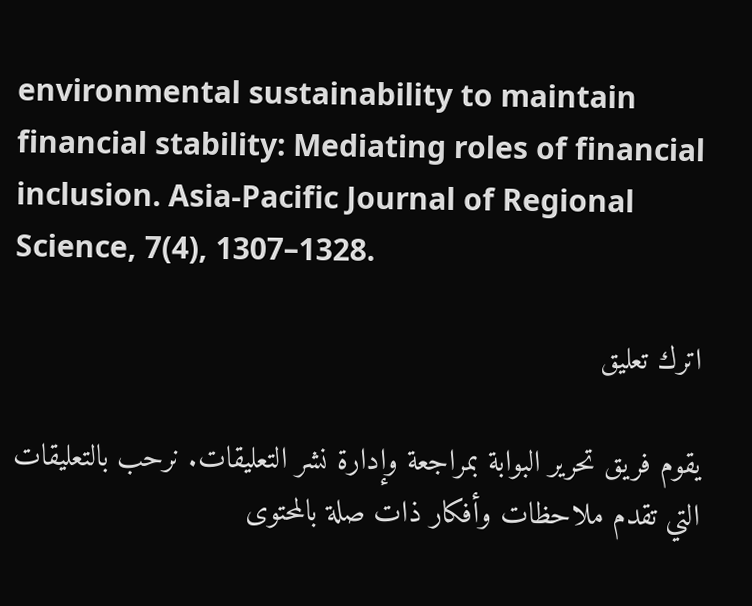environmental sustainability to maintain financial stability: Mediating roles of financial inclusion. Asia-Pacific Journal of Regional Science, 7(4), 1307–1328.

اترك تعليق

يقوم فريق تحرير البوابة بمراجعة وإدارة نشر التعليقات. نرحب بالتعليقات التي تقدم ملاحظات وأفكار ذات صلة بالمحتوى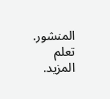المنشور. تعلم المزيد.